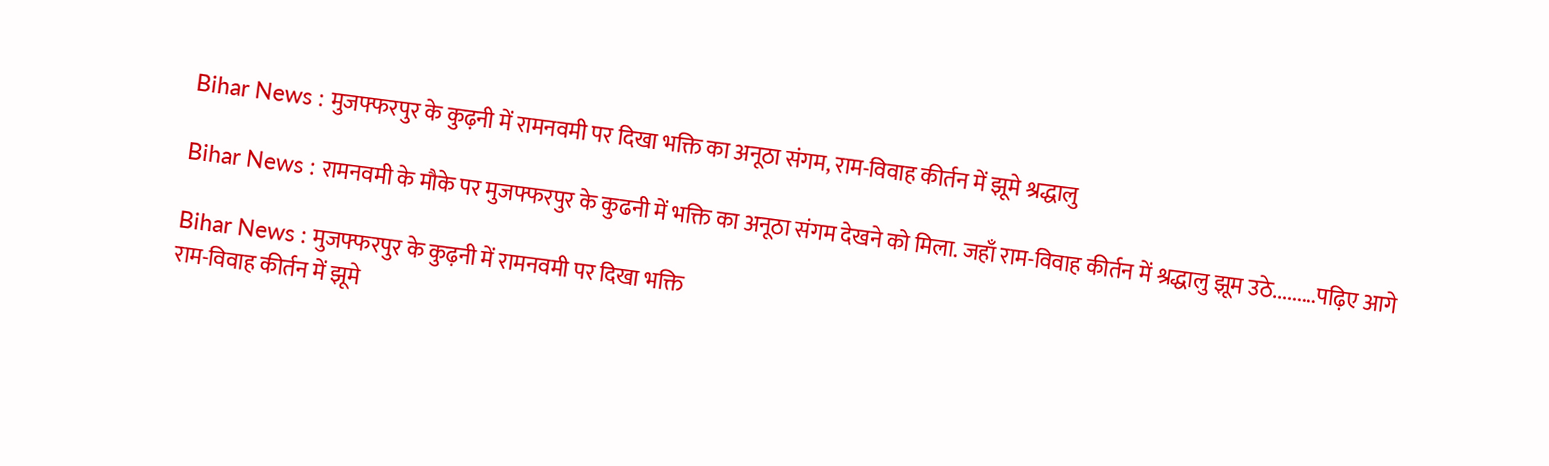Bihar News : मुजफ्फरपुर के कुढ़नी में रामनवमी पर दिखा भक्ति का अनूठा संगम, राम-विवाह कीर्तन में झूमे श्रद्धालु

Bihar News : रामनवमी के मौके पर मुजफ्फरपुर के कुढनी में भक्ति का अनूठा संगम देखने को मिला. जहाँ राम-विवाह कीर्तन में श्रद्धालु झूम उठे.........पढ़िए आगे

Bihar News : मुजफ्फरपुर के कुढ़नी में रामनवमी पर दिखा भक्ति
राम-विवाह कीर्तन में झूमे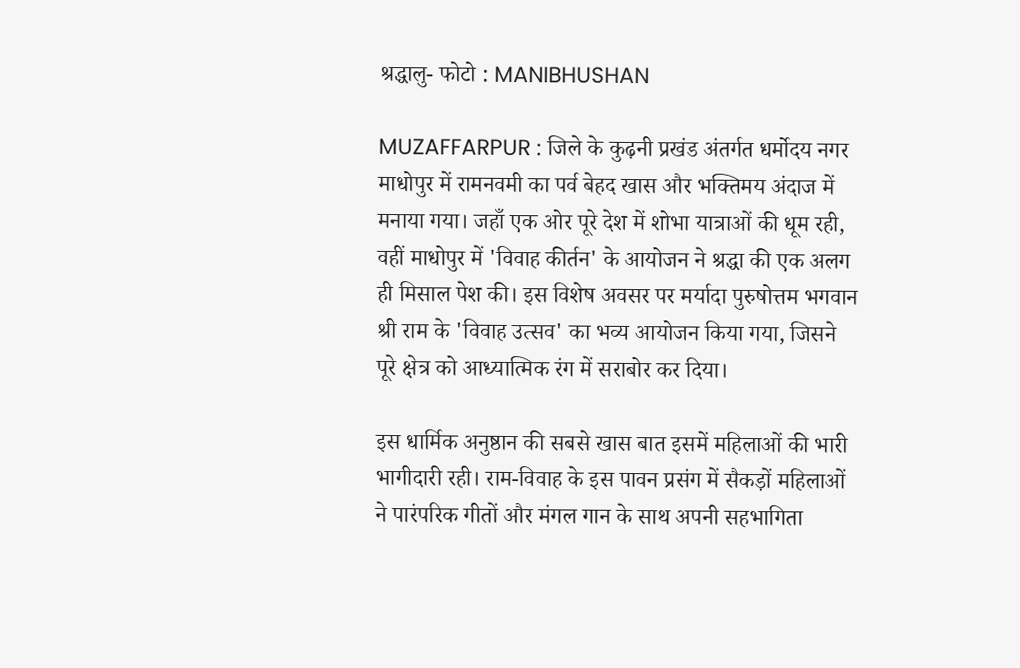श्रद्धालु- फोटो : MANIBHUSHAN

MUZAFFARPUR : जिले के कुढ़नी प्रखंड अंतर्गत धर्मोदय नगर माधोपुर में रामनवमी का पर्व बेहद खास और भक्तिमय अंदाज में मनाया गया। जहाँ एक ओर पूरे देश में शोभा यात्राओं की धूम रही, वहीं माधोपुर में 'विवाह कीर्तन' के आयोजन ने श्रद्धा की एक अलग ही मिसाल पेश की। इस विशेष अवसर पर मर्यादा पुरुषोत्तम भगवान श्री राम के 'विवाह उत्सव' का भव्य आयोजन किया गया, जिसने पूरे क्षेत्र को आध्यात्मिक रंग में सराबोर कर दिया।

इस धार्मिक अनुष्ठान की सबसे खास बात इसमें महिलाओं की भारी भागीदारी रही। राम-विवाह के इस पावन प्रसंग में सैकड़ों महिलाओं ने पारंपरिक गीतों और मंगल गान के साथ अपनी सहभागिता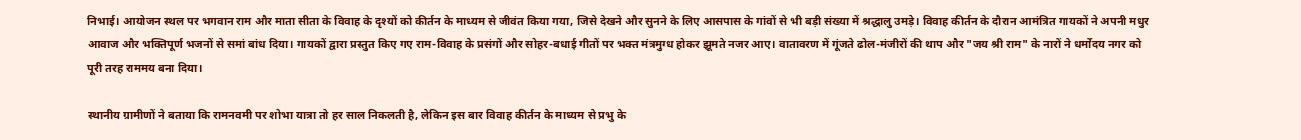निभाई। आयोजन स्थल पर भगवान राम और माता सीता के विवाह के दृश्यों को कीर्तन के माध्यम से जीवंत किया गया, जिसे देखने और सुनने के लिए आसपास के गांवों से भी बड़ी संख्या में श्रद्धालु उमड़े। विवाह कीर्तन के दौरान आमंत्रित गायकों ने अपनी मधुर आवाज और भक्तिपूर्ण भजनों से समां बांध दिया। गायकों द्वारा प्रस्तुत किए गए राम-विवाह के प्रसंगों और सोहर-बधाई गीतों पर भक्त मंत्रमुग्ध होकर झूमते नजर आए। वातावरण में गूंजते ढोल-मंजीरों की थाप और "जय श्री राम" के नारों ने धर्मोदय नगर को पूरी तरह राममय बना दिया।

स्थानीय ग्रामीणों ने बताया कि रामनवमी पर शोभा यात्रा तो हर साल निकलती है, लेकिन इस बार विवाह कीर्तन के माध्यम से प्रभु के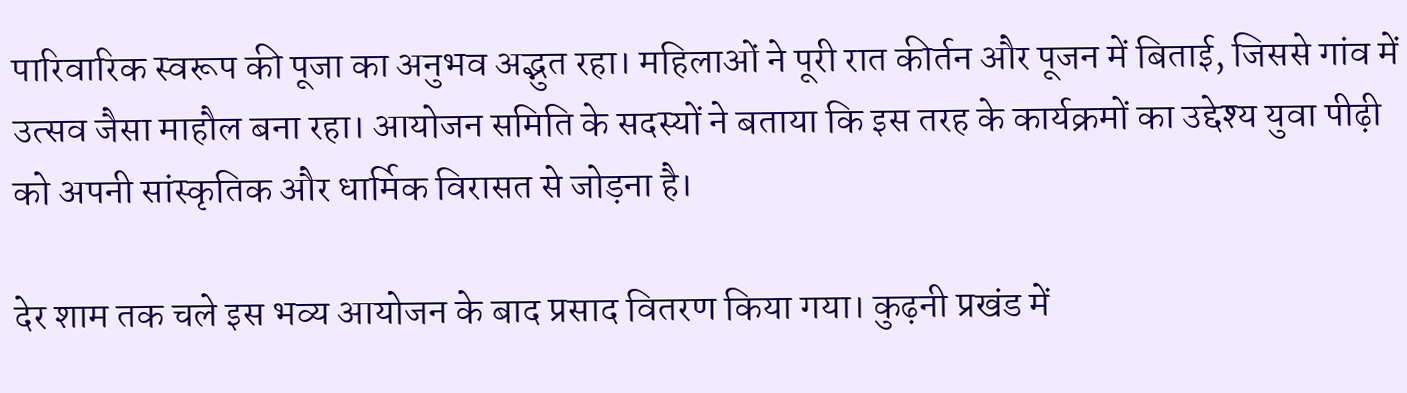पारिवारिक स्वरूप की पूजा का अनुभव अद्भुत रहा। महिलाओं ने पूरी रात कीर्तन और पूजन में बिताई, जिससे गांव में उत्सव जैसा माहौल बना रहा। आयोजन समिति के सदस्यों ने बताया कि इस तरह के कार्यक्रमों का उद्देश्य युवा पीढ़ी को अपनी सांस्कृतिक और धार्मिक विरासत से जोड़ना है।

देर शाम तक चले इस भव्य आयोजन के बाद प्रसाद वितरण किया गया। कुढ़नी प्रखंड में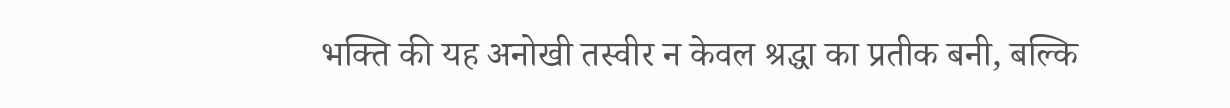भक्ति की यह अनोखी तस्वीर न केवल श्रद्धा का प्रतीक बनी, बल्कि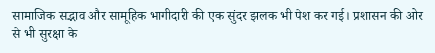सामाजिक सद्भाव और सामूहिक भागीदारी की एक सुंदर झलक भी पेश कर गई। प्रशासन की ओर से भी सुरक्षा के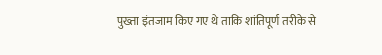पुख्ता इंतजाम किए गए थे ताकि शांतिपूर्ण तरीके से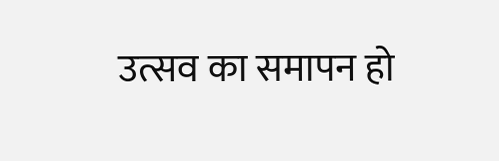उत्सव का समापन हो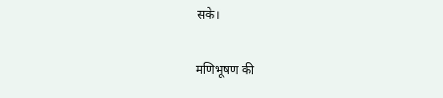सके।

मणिभूषण की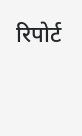रिपोर्ट